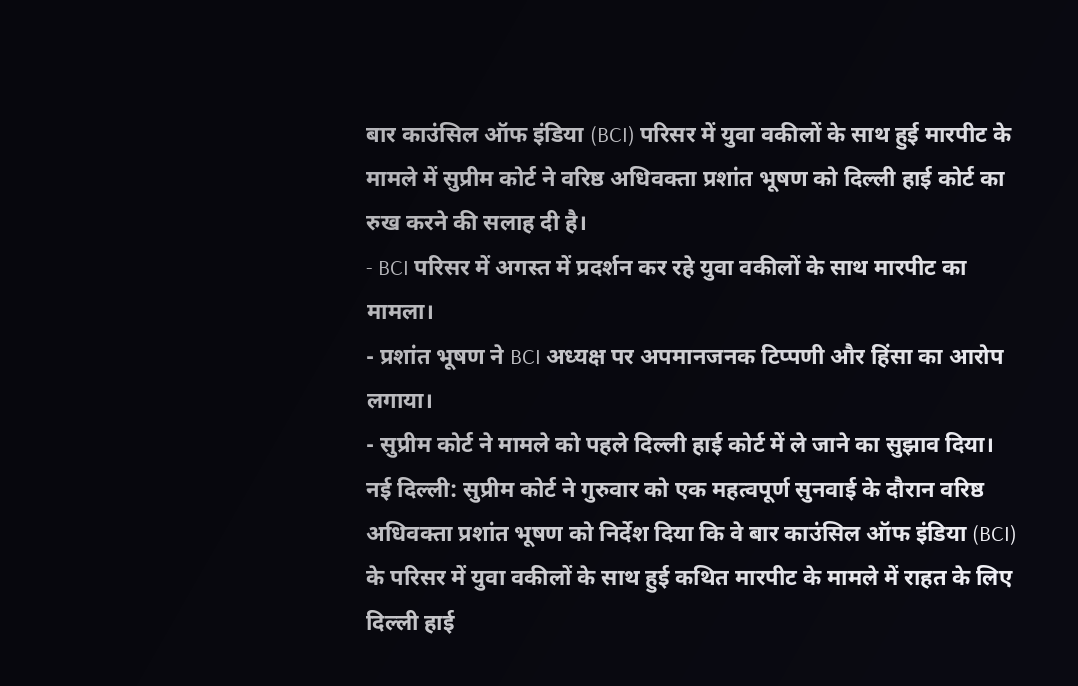बार काउंसिल ऑफ इंडिया (BCI) परिसर में युवा वकीलों के साथ हुई मारपीट के मामले में सुप्रीम कोर्ट ने वरिष्ठ अधिवक्ता प्रशांत भूषण को दिल्ली हाई कोर्ट का रुख करने की सलाह दी है।
- BCI परिसर में अगस्त में प्रदर्शन कर रहे युवा वकीलों के साथ मारपीट का मामला।
- प्रशांत भूषण ने BCI अध्यक्ष पर अपमानजनक टिप्पणी और हिंसा का आरोप लगाया।
- सुप्रीम कोर्ट ने मामले को पहले दिल्ली हाई कोर्ट में ले जाने का सुझाव दिया।
नई दिल्ली: सुप्रीम कोर्ट ने गुरुवार को एक महत्वपूर्ण सुनवाई के दौरान वरिष्ठ अधिवक्ता प्रशांत भूषण को निर्देश दिया कि वे बार काउंसिल ऑफ इंडिया (BCI) के परिसर में युवा वकीलों के साथ हुई कथित मारपीट के मामले में राहत के लिए दिल्ली हाई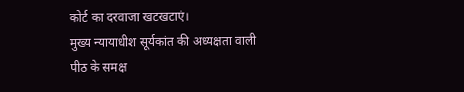कोर्ट का दरवाजा खटखटाएं।
मुख्य न्यायाधीश सूर्यकांत की अध्यक्षता वाली पीठ के समक्ष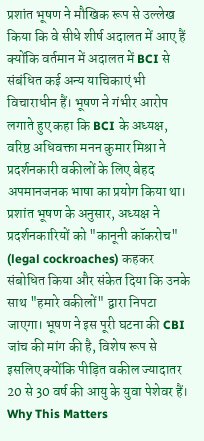प्रशांत भूषण ने मौखिक रूप से उल्लेख किया कि वे सीधे शीर्ष अदालत में आए हैं क्योंकि वर्तमान में अदालत में BCI से संबंधित कई अन्य याचिकाएं भी विचाराधीन हैं। भूषण ने गंभीर आरोप लगाते हुए कहा कि BCI के अध्यक्ष, वरिष्ठ अधिवक्ता मनन कुमार मिश्रा ने प्रदर्शनकारी वकीलों के लिए बेहद अपमानजनक भाषा का प्रयोग किया था।
प्रशांत भूषण के अनुसार, अध्यक्ष ने प्रदर्शनकारियों को "कानूनी कॉकरोच" (legal cockroaches) कहकर संबोधित किया और संकेत दिया कि उनके साथ "हमारे वकीलों" द्वारा निपटा जाएगा। भूषण ने इस पूरी घटना की CBI जांच की मांग की है, विशेष रूप से इसलिए क्योंकि पीड़ित वकील ज्यादातर 20 से 30 वर्ष की आयु के युवा पेशेवर हैं।
Why This Matters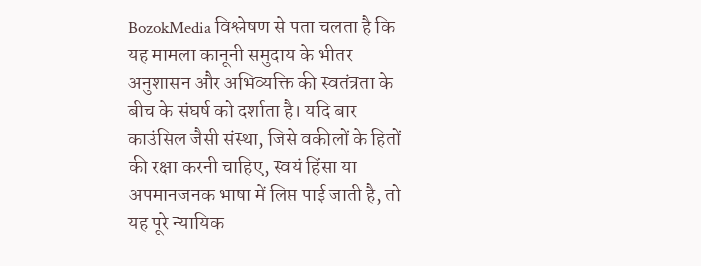BozokMedia विश्लेषण से पता चलता है कि यह मामला कानूनी समुदाय के भीतर अनुशासन और अभिव्यक्ति की स्वतंत्रता के बीच के संघर्ष को दर्शाता है। यदि बार काउंसिल जैसी संस्था, जिसे वकीलों के हितों की रक्षा करनी चाहिए, स्वयं हिंसा या अपमानजनक भाषा में लिप्त पाई जाती है, तो यह पूरे न्यायिक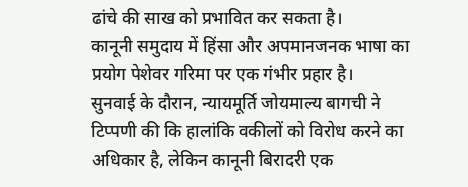ढांचे की साख को प्रभावित कर सकता है।
कानूनी समुदाय में हिंसा और अपमानजनक भाषा का प्रयोग पेशेवर गरिमा पर एक गंभीर प्रहार है।
सुनवाई के दौरान, न्यायमूर्ति जोयमाल्य बागची ने टिप्पणी की कि हालांकि वकीलों को विरोध करने का अधिकार है, लेकिन कानूनी बिरादरी एक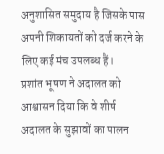अनुशासित समुदाय है जिसके पास अपनी शिकायतों को दर्ज करने के लिए कई मंच उपलब्ध हैं।
प्रशांत भूषण ने अदालत को आश्वासन दिया कि वे शीर्ष अदालत के सुझावों का पालन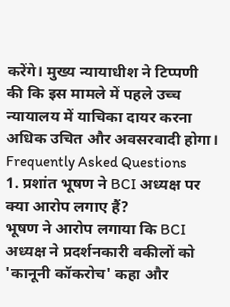करेंगे। मुख्य न्यायाधीश ने टिप्पणी की कि इस मामले में पहले उच्च न्यायालय में याचिका दायर करना अधिक उचित और अवसरवादी होगा।
Frequently Asked Questions
1. प्रशांत भूषण ने BCI अध्यक्ष पर क्या आरोप लगाए हैं?
भूषण ने आरोप लगाया कि BCI अध्यक्ष ने प्रदर्शनकारी वकीलों को 'कानूनी कॉकरोच' कहा और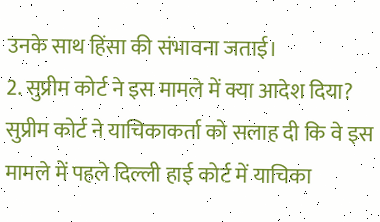उनके साथ हिंसा की संभावना जताई।
2. सुप्रीम कोर्ट ने इस मामले में क्या आदेश दिया?
सुप्रीम कोर्ट ने याचिकाकर्ता को सलाह दी कि वे इस मामले में पहले दिल्ली हाई कोर्ट में याचिका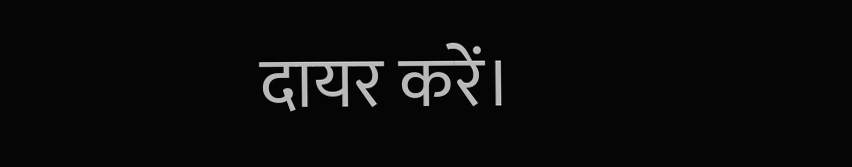दायर करें।